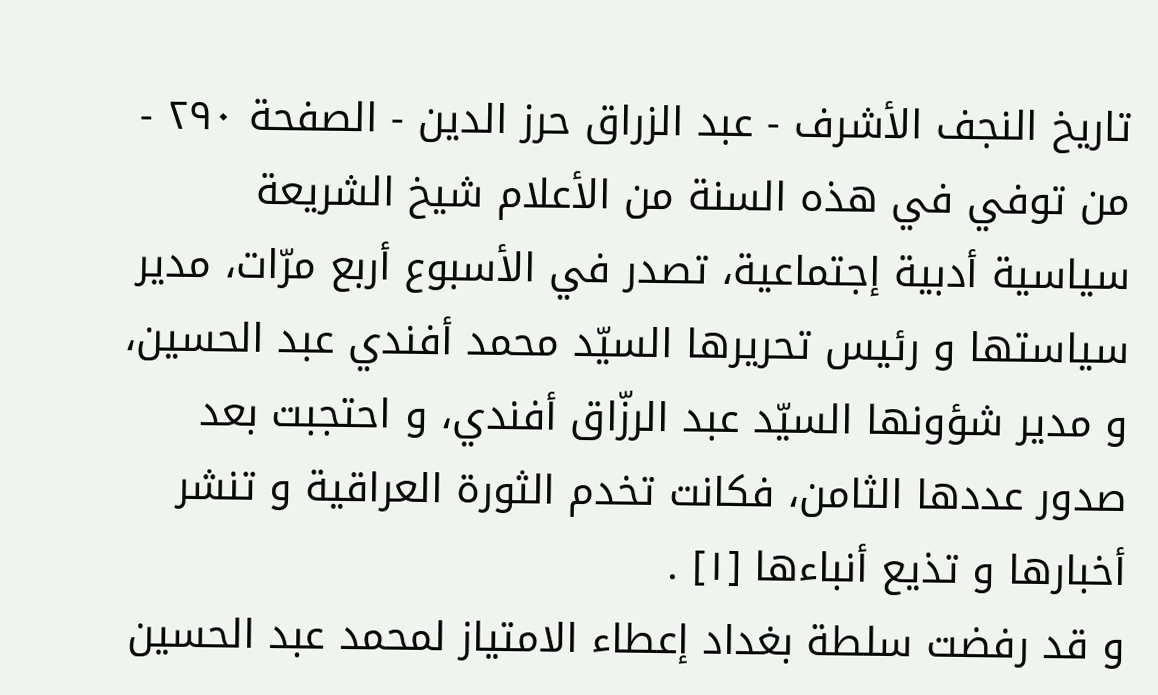تاريخ النجف الأشرف - عبد الزراق حرز الدين - الصفحة ٢٩٠ - من توفي في هذه السنة من الأعلام شيخ الشريعة
سياسية أدبية إجتماعية، تصدر في الأسبوع أربع مرّات، مدير سياستها و رئيس تحريرها السيّد محمد أفندي عبد الحسين، و مدير شؤونها السيّد عبد الرزّاق أفندي، و احتجبت بعد صدور عددها الثامن، فكانت تخدم الثورة العراقية و تنشر أخبارها و تذيع أنباءها [١] .
و قد رفضت سلطة بغداد إعطاء الامتياز لمحمد عبد الحسين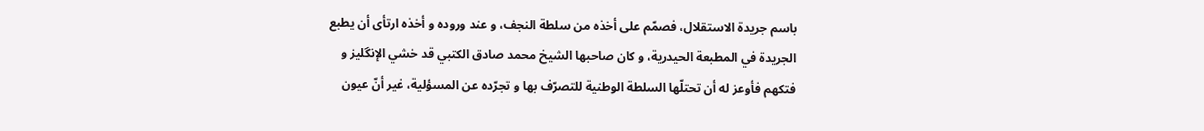باسم جريدة الاستقلال، فصمّم على أخذه من سلطة النجف، و عند وروده و أخذه ارتأى أن يطبع الجريدة في المطبعة الحيدرية، و كان صاحبها الشيخ محمد صادق الكتبي قد خشي الإنگليز و فتكهم فأوعز له أن تحتلّها السلطة الوطنية للتصرّف بها و تجرّده عن المسؤلية، غير أنّ عيون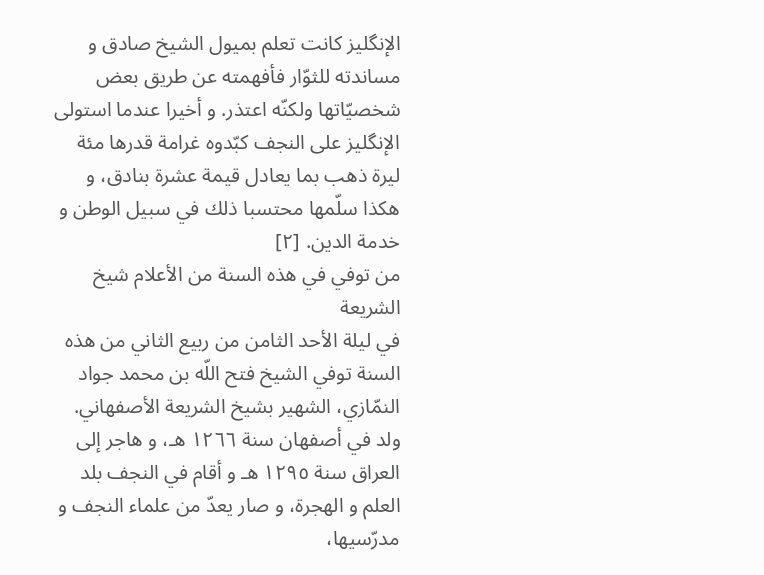الإنگليز كانت تعلم بميول الشيخ صادق و مساندته للثوّار فأفهمته عن طريق بعض شخصيّاتها ولكنّه اعتذر. و أخيرا عندما استولى الإنگليز على النجف كبّدوه غرامة قدرها مئة ليرة ذهب بما يعادل قيمة عشرة بنادق، و هكذا سلّمها محتسبا ذلك في سبيل الوطن و خدمة الدين. [٢]
من توفي في هذه السنة من الأعلام شيخ الشريعة
في ليلة الأحد الثامن من ربيع الثاني من هذه السنة توفي الشيخ فتح اللّه بن محمد جواد النمّازي، الشهير بشيخ الشريعة الأصفهاني.
ولد في أصفهان سنة ١٢٦٦ هـ، و هاجر إلى العراق سنة ١٢٩٥ هـ و أقام في النجف بلد العلم و الهجرة، و صار يعدّ من علماء النجف و مدرّسيها،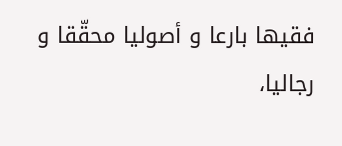فقيها بارعا و أصوليا محقّقا و رجاليا،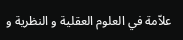علاّمة في العلوم العقلية و النظرية و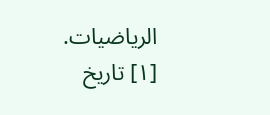الرياضيات.
[١] تاريخ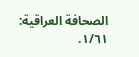الصحافة العراقية: ١/٦١.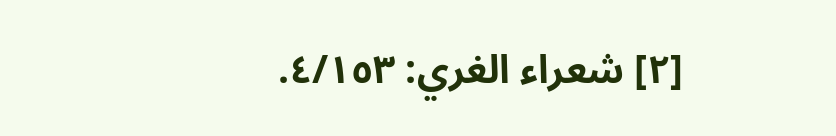[٢] شعراء الغري: ٤/١٥٣.